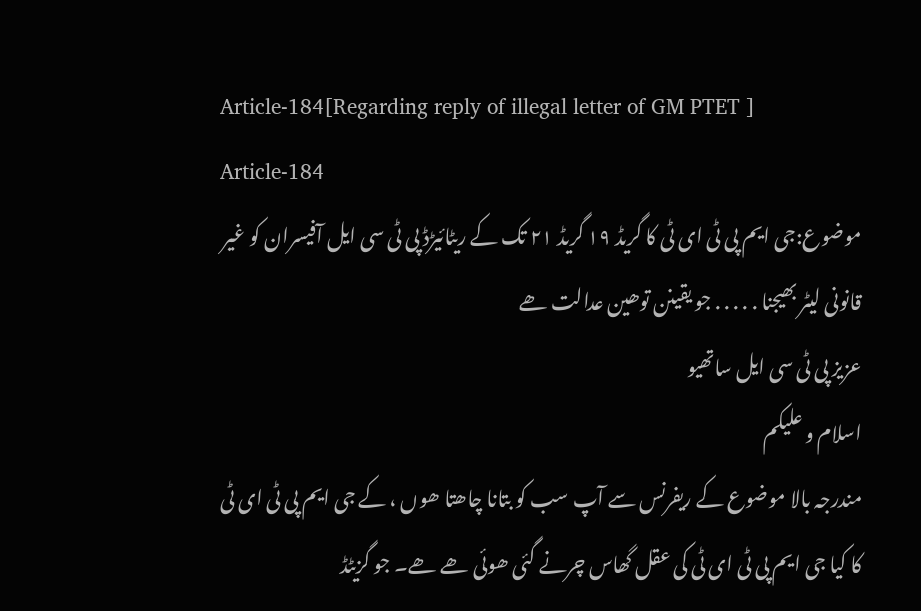Article-184[Regarding reply of illegal letter of GM PTET ]
Article-184
موضوع:جی ایم پی ٹی ای ٹی کا گریڈ ۱۹ گریڈ ۲۱ تک کے ریٹائیڑڈ پی ٹی سی ایل آفیسران کو غیر قانونی لیٹر بھیجنا . . . . . جو یقینن توھین عدالت ھے
عزیز پی ٹی سی ایل ساتھیو
اسلام و علیکم
مندرجہ بالا موضوع کے ریفرنس سے آپ سب کو بتانا چاھتا ھوں ، کے جی ایم پی ٹی ای ٹی کا کیا جی ایم پی ٹی ای ٹی کی عقل گھاس چرنے گئی ھوئی ھے ھے۔ جو گزیٹڈ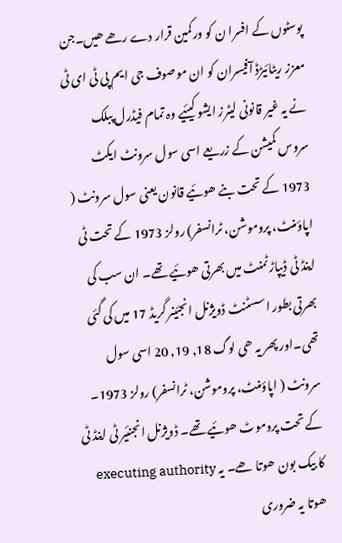پوسٹوں کے افسرا ن کو ورکمین قرار دے رھے ھیں۔جن معزز ریٹائیڑڈ آفیسران کو ان موصوف جی ایم پی ٹی ای ٹی نے یہ غیر قانونی لیٹرز ایشو کیئیے وہ تمام فیڈرل پبلک سروس کمیشن کے زریعے اسی سول سرونٹ ایکٹ 1973 کے تحت بنے ھوئیے قانون یعنی سول سرونٹ ( اپاؤمنٹ، پروموشن، ٹرانسفر) رولز 1973 کے تحت ٹی اینڈ ٹی ڈیپاڑٹمنٹ میں بھرتی ھوئیے تھے۔ ان سب کی بھرتی بطور اسسٹنٹ ڈویژنل انجئینر گریڈ 17 میں کی گئی تھی۔اور پھر یہ ھی لوگ 18, 19, 20 اسی سول سرونٹ ( اپاؤمنٹ، پروموشن، ٹرانسفر) رولز 1973۔ کے تحت پروموٹ ھوئیے تھے۔ ڈویژنل انجنئیر ٹی اینڈ ٹی کا بیک بون ھوتا ھے۔ یہ executing authority ھوتا یہ ضروری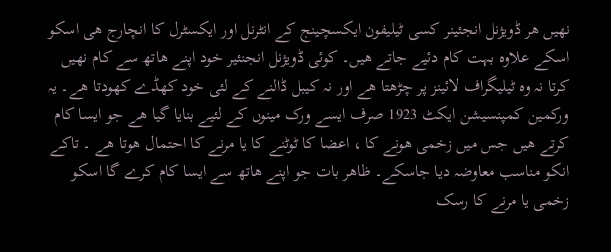نھیں ھر ڈویژنل انجئینر کسی ٹیلیفون ایکسچینج کے انٹرنل اور ایکسٹرل کا انچارج ھی اسکو اسکے علاوہ بہت کام دئیے جاتے ھیں۔ کوئی ڈویژنل انجنئیر خود اپنے ھاتھ سے کام نھیں کرتا نہ وہ ٹیلیگراف لائینز پر چڑھتا ھے اور نہ کیبل ڈالنے کے لئی خود کھڈے کھودتا ھے۔ یہ ورکمین کمپنسیشن ایکٹ 1923 صرف ایسے ورک مینوں کے لئیے بنایا گیا ھے جو ایسا کام کرتے ھیں جس میں زخمی ھونے کا ، اعضا کا ٹوٹنے کا یا مرنے کا احتمال ھوتا ھے ۔ تاکے انکو مناسب معاوضہ دیا جاسکے۔ ظاھر بات جو اپنے ھاتھ سے ایسا کام کرے گا اسکو زخمی یا مرنے کا رسک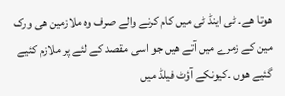ھوتا ھے۔ ٹی اینڈ ٹی میں کام کرنے والے صرف وہ ملازمین ھی ورک مین کے زمرے میں آتے ھیں جو اسی مقصد کے لئے پر ملازم کئیے گئیے ھوں ۔کیونکے آؤٹ فیلڈ میں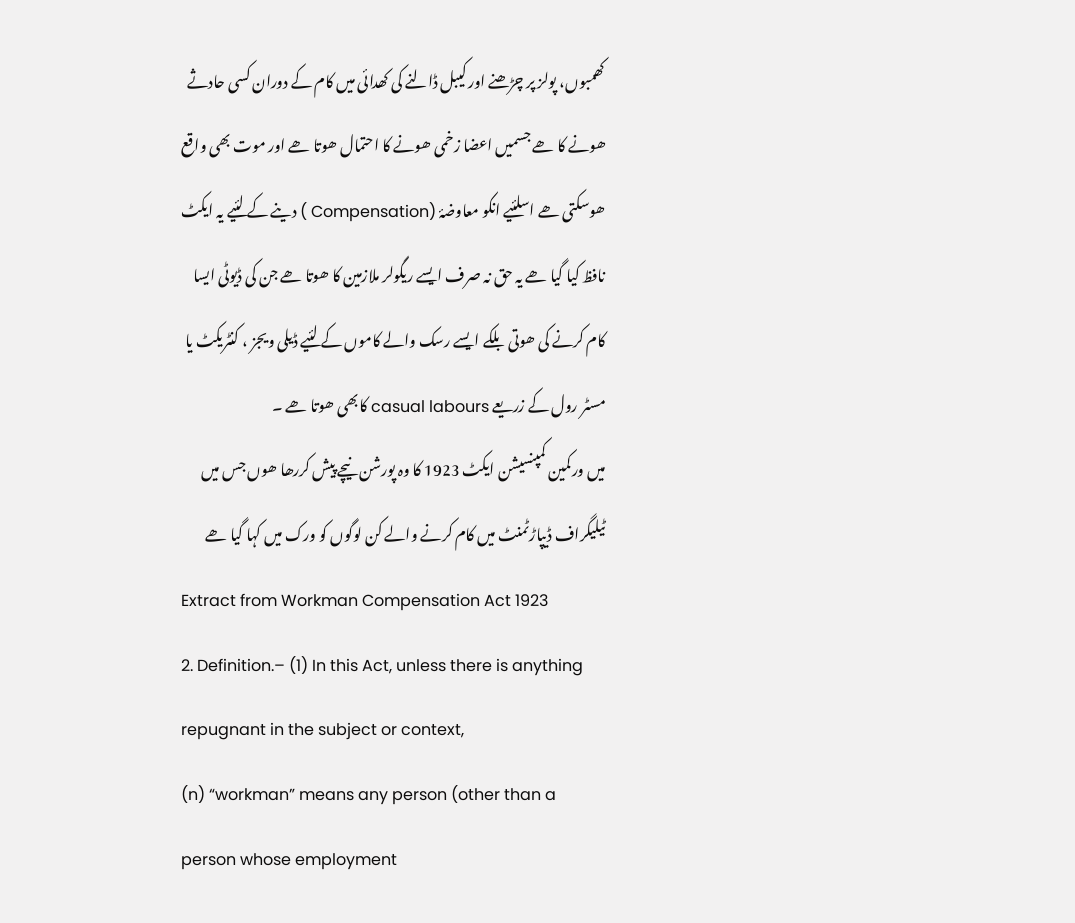کھمبوں، پولز پر چڑھنے اور کیبل ڈالنے کی کھدائی میں کام کے دوران کسی حادثے ھونے کا ھے جسمیں اعضا زخمی ھونے کا احتمال ھوتا ھے اور موت بھی واقع ھوسکتی ھے اسلئیے انکو معاوضۂ (Compensation ) دینے کے لئیے یہ ایکٹ نافظ کیا گیا ھے یہ حق نہ صرف ایسے ریگولر ملازمین کا ھوتا ھے جن کی ڈیوٹی ایسا کام کرنے کی ھوتی بلکے ایسے رسک والے کاموں کے لئیے ڈیلی ویجز ، کنٹریکٹ یا مسٹر رول کے زریعے casual labours کابھی ھوتا ھے ۔
میں ورکمین کمپنسیشن ایکٹ 1923 کا وہ پورشن نیچے پیش کررھا ھوں جس میں ٹیلیگراف ڈیپاڑٹمنٹ میں کام کرنے والے کن لوگوں کو ورک میں کہا گیا ھے
Extract from Workman Compensation Act 1923
2. Definition.– (1) In this Act, unless there is anything repugnant in the subject or context,
(n) “workman” means any person (other than a person whose employment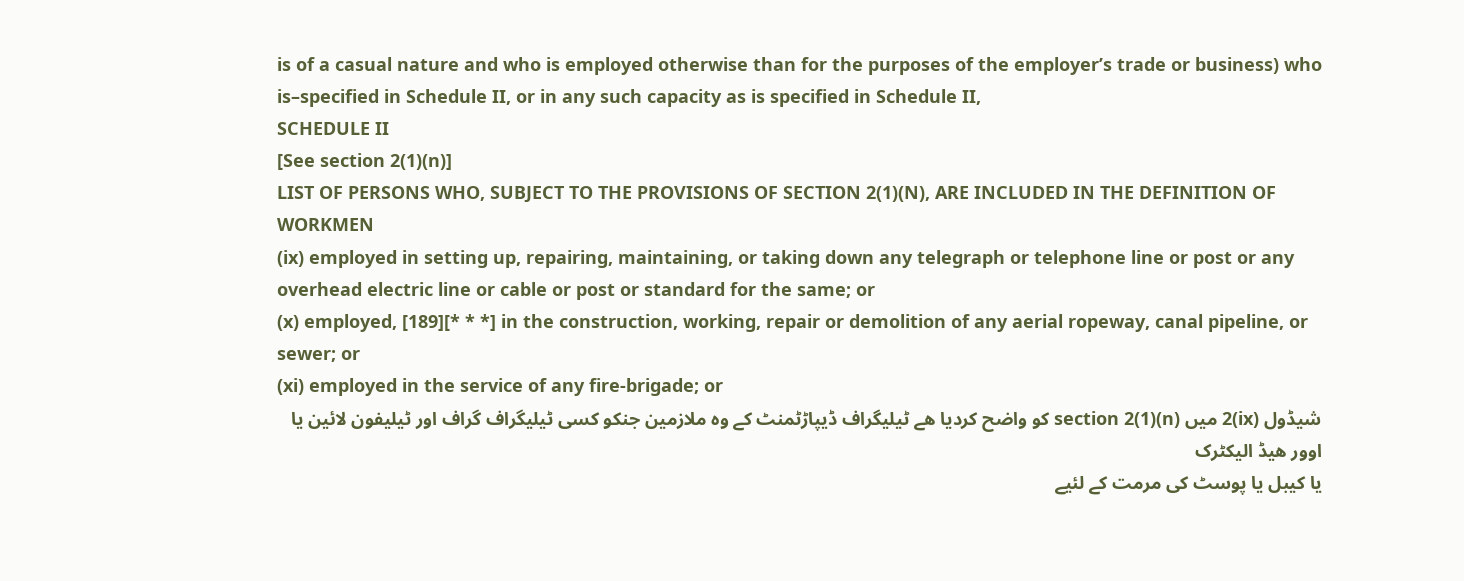is of a casual nature and who is employed otherwise than for the purposes of the employer’s trade or business) who is–specified in Schedule II, or in any such capacity as is specified in Schedule II,
SCHEDULE II
[See section 2(1)(n)]
LIST OF PERSONS WHO, SUBJECT TO THE PROVISIONS OF SECTION 2(1)(N), ARE INCLUDED IN THE DEFINITION OF WORKMEN
(ix) employed in setting up, repairing, maintaining, or taking down any telegraph or telephone line or post or any overhead electric line or cable or post or standard for the same; or
(x) employed, [189][* * *] in the construction, working, repair or demolition of any aerial ropeway, canal pipeline, or sewer; or
(xi) employed in the service of any fire-brigade; or
شیڈول (ix)2 میں section 2(1)(n) کو واضح کردیا ھے ٹیلیگراف ڈیپاڑٹمنٹ کے وہ ملازمین جنکو کسی ٹیلیگراف گراف اور ٹیلیفون لائین یا اوور ھیڈ الیکٹرک
یا کیبل یا پوسٹ کی مرمت کے لئیے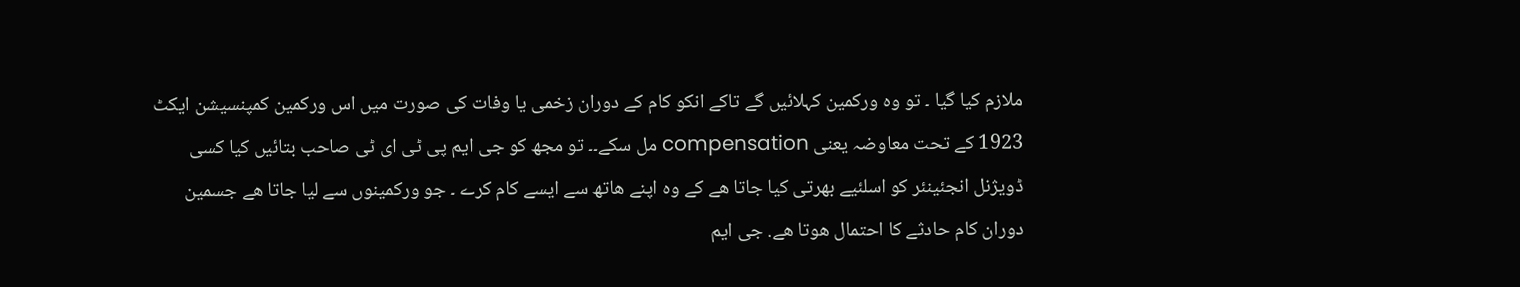ملازم کیا گیا ۔ تو وہ ورکمین کہلائیں گے تاکے انکو کام کے دوران زخمی یا وفات کی صورت میں اس ورکمین کمپنسیشن ایکٹ 1923 کے تحت معاوضہ یعنی compensation مل سکے۔۔ تو مجھ کو جی ایم پی ٹی ای ٹی صاحب بتائیں کیا کسی ڈویژنل انجئینئر کو اسلئیے بھرتی کیا جاتا ھے کے وہ اپنے ھاتھ سے ایسے کام کرے ۔ جو ورکمینوں سے لیا جاتا ھے جسمین دوران کام حادثے کا احتمال ھوتا ھے. جی ایم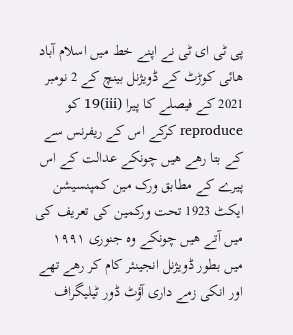پی ٹی ای ٹی نے اپنے خط میں اسلام آباد ھائی کوڑٹ کے ڈویژنل بینچ کے 2 نومبر 2021 کے فیصلے کا پیرا (iii)19 کو reproduce کرکے اس کے ریفرنس سے کے بتا رھے ھیں چونکے عدالت کے اس پیرے کے مطابق ورک مین کمپنسیشن ایکٹ 1923 تحت ورکمین کی تعریف کی میں آتے ھیں چونکے وہ جنوری ۱۹۹۱ میں بطور ڈویژنل انجینئر کام کر رھے تھے اور انکی زمے داری آؤٹ ڈور ٹیلیگراف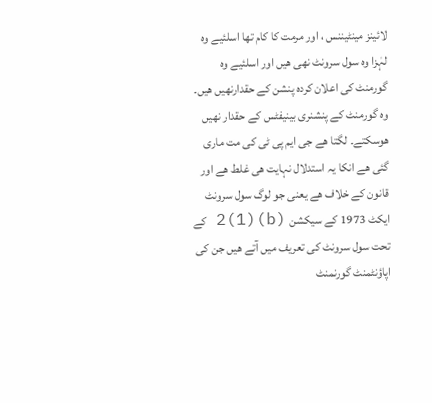لائینز مینٹیننس ، اور مرمت کا کام تھا اسلئیے وہ لہٰزا وہ سول سرونٹ نھی ھیں اور اسلئیے وہ گورمنٹ کی اعلان کردہ پنشن کے حقدارنھیں ھیں۔ وہ گورمنٹ کے پنشنری بینیفٹس کے حقدار نھیں ھوسکتے۔ لگتا ھے جی ایم پی ٹی کی مت ماری گئی ھے انکا یہ استدلال نہایت ھی غلط ھے اور قانون کے خلاف ھے یعنی جو لوگ سول سرونٹ ایکٹ 1973 کے سیکشن (b)(1)2 کے تحت سول سرونٹ کی تعریف میں آتے ھیں جن کی اپاؤنٹمنٹ گورنمنٹ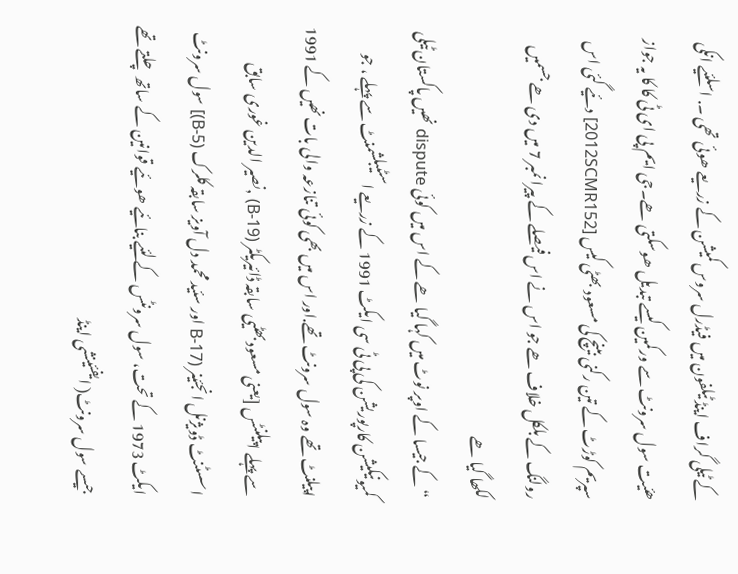کے ٹیلی گراف اینڈ ٹیلفون میں فیڈرل سروس کمیشن کے زریعے ھوئی تھی ۔. اسلئیے انکی ھئیت سول سرونٹ سے ورکمین کیسے تبدیل ھوسکتی ھے۔جی ایم پی ای ٹی کا کا یہ جواز سپریم کوڑٹ کے تین رکنی بینچ کی مسعود بھٹی کیس [2012SCMR152] دئیے گئی اس رولنگ کے بلکل خلاف ھے جو اس نے اس فیصلے کے پیرا نمبر 7 میں دی ھے جسمیں لکھا گیا ھے
“ کے جیسا کے اوپر نوٹ میں کہا گیا ھے کے اس میں کوئی dispute نھیں پاکستان ٹیلی کمیونیکیشن کارپوریشن کی پی ٹی سی ایکٹ 1991 کے زریعے اسٹیبلشمنٹ سے پہلے ، جو اپیلنٹ تھے وہ سول سرونٹ تھے.اور اس میں بھی کوئی تنازعہ والی بات نھیں کے 1991 سے پہلے اپیلنٹس [یعنی مسعود بھٹیی سابقہ ڈائیریکٹر (B-19) ,نصیر الدین غوری سابق اسسٹنٹ ڈویژنل انجئینر (B-17 اور سئید محمد دل آویز سابقہ کلرک (B-5)] سول سرونٹ ایکٹ 1973 کے تحت، سول سرونٹس کے لئیے بنائیے ھوئیے قوانین کے ساتھ چلتے تھے جیسے سول سرونٹ( ایفئینشی اینڈ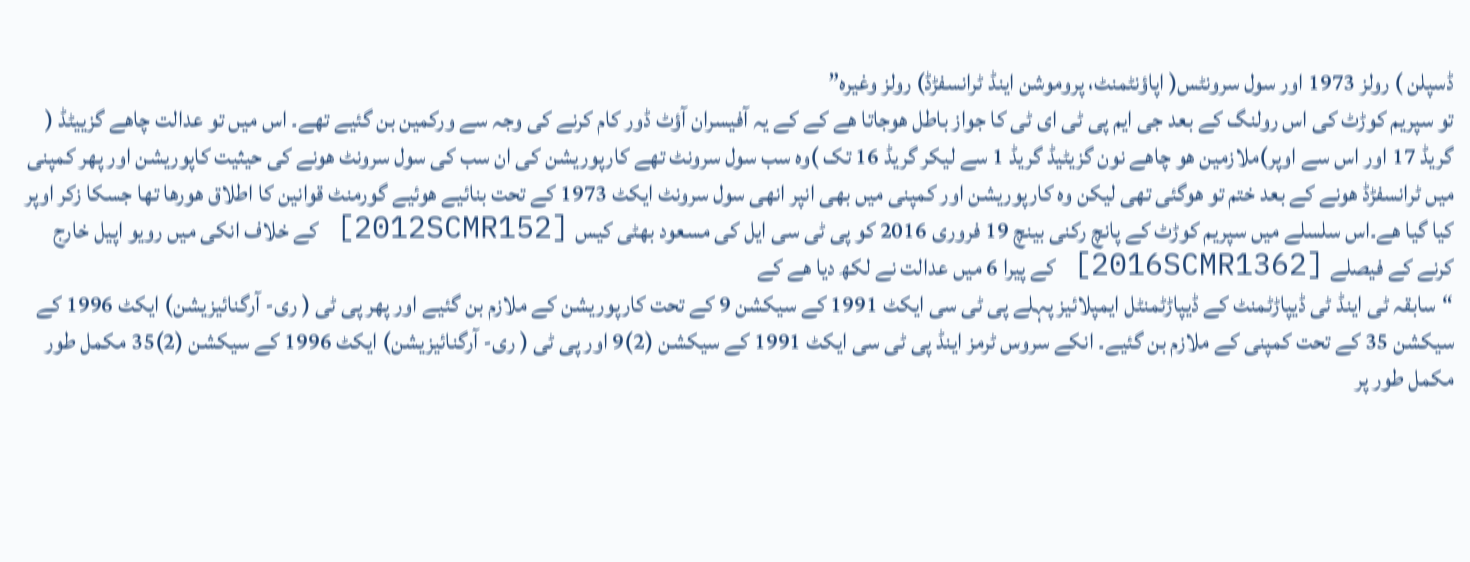ڈسپلن ) رولز 1973 اور سول سرونٹس( اپاؤنٹمنٹ، پروموشن اینڈ ٹرانسفڑڈ) رولز وغیرہ”
تو سپریم کوڑٹ کی اس رولنگ کے بعد جی ایم پی ٹی ای ٹی کا جواز باطل ھوجاتا ھے کے کے یہ آفیسران آؤٹ ڈور کام کرنے کی وجہ سے ورکمین بن گئیے تھے۔ اس میں تو عدالت چاھے گزییٹڈ ( گریڈ 17 اور اس سے اوپر)ملازمین ھو چاھے نون گزیٹیڈ گریڈ 1 سے لیکر گریڈ 16 تک )وہ سب سول سرونٹ تھے کارپوریشن کی ان سب کی سول سرونٹ ھونے کی حیثیت کاپوریشن اور پھر کمپنی میں ٹرانسفڑڈ ھونے کے بعد ختم تو ھوگئی تھی لیکن وہ کارپوریشن اور کمپنی میں بھی انپر انھی سول سرونٹ ایکٹ 1973 کے تحت بنائیے ھوئیے گورمنٹ قوانین کا اطلاق ھورھا تھا جسکا زکر اوپر کیا گیا ھے۔اس سلسلے میں سپریم کوڑٹ کے پانچ رکنی بینچ 19 فروری 2016 کو پی ٹی سی ایل کی مسعود بھٹی کیس [2012SCMR152] کے خلاف انکی میں رویو اپیل خارج کرنے کے فیصلے [2016SCMR1362] کے پیرا 6 میں عدالت نے لکھ دیا ھے کے
“سابقہ ٹی اینڈ ٹی ڈیپاڑٹمنٹ کے ڈیپاڑٹمنٹل ایمپلائیز پہلے پی ٹی سی ایکٹ 1991 کے سیکشن 9 کے تحت کارپوریشن کے ملازم بن گئیے اور پھر پی ٹی ( ری- آرگنائیزیشن) ایکٹ 1996 کے سیکشن 35 کے تحت کمپنی کے ملازم بن گئیے۔ انکے سروس ٹرمز اینڈ پی ٹی سی ایکٹ 1991 کے سیکشن (2)9 اور پی ٹی ( ری- آرگنائیزیشن) ایکٹ 1996 کے سیکشن (2)35 مکمل طور مکمل طور پر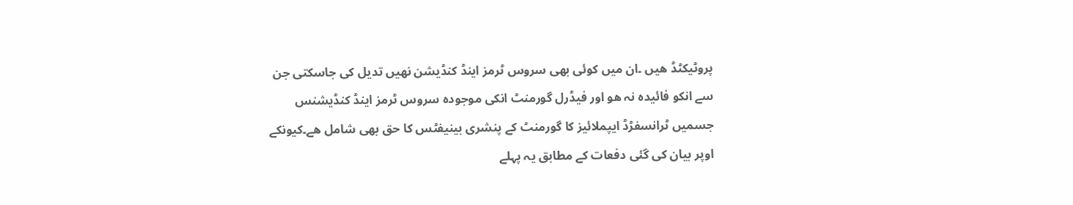پروٹیکٹڈ ھیں ۔ان میں کوئی بھی سروس ٹرمز اینڈ کنڈیشن نھیں تدیل کی جاسکتی جن سے انکو فائیدہ نہ ھو اور فیڈرل گورمنٹ انکی موجودہ سروس ٹرمز اینڈ کنڈیشنس جسمیں ٹرانسفڑڈ ایپملائیز کا گورمنٹ کے پنشری بینیفٹس کا حق بھی شامل ھے۔کیونکے اوپر بیان کی گئی دفعات کے مطابق یہ پہلے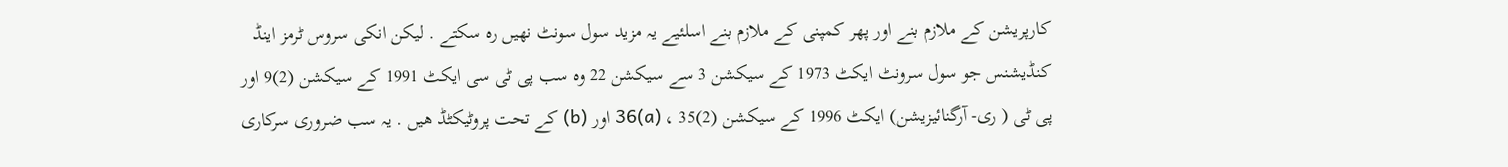کارپریشن کے ملازم بنے اور پھر کمپنی کے ملازم بنے اسلئیے یہ مزید سول سونٹ نھیں رہ سکتے . لیکن انکی سروس ٹرمز اینڈ کنڈیشنس جو سول سرونٹ ایکٹ 1973 کے سیکشن 3 سے سیکشن 22 وہ سب پی ٹی سی ایکٹ 1991 کے سیکشن (2)9 اور پی ٹی ( ری- آرگنائیزیشن) ایکٹ 1996 کے سیکشن (2)35 ، (a)36 اور (b) کے تحت پروٹیکٹڈ ھیں . یہ سب ضروری سرکاری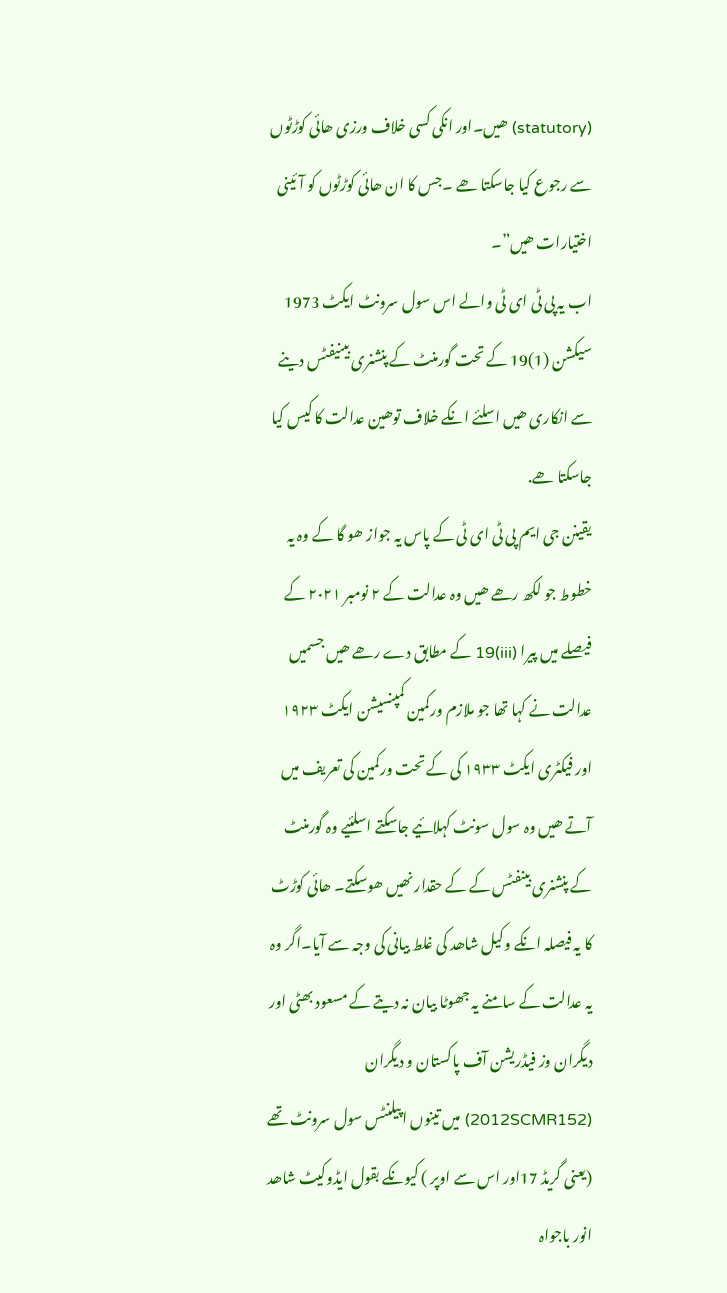(statutory) ھیں۔اور انکی کسی خلاف ورزی ھائی کوڑٹوں سے رجوع کیا جاسکتا ھے ۔جس کا ان ھائی کوڑٹوں کو آئینی اختیارات ھیں”۔
اب یہ پی ٹی ای ٹی والے اس سول سرونٹ ایکٹ 1973 سیکشن (1)19 کے تحت گورمنٹ کے پنشنری بینیفٹس دینے سے انکاری ھیں اسلئے انکے خلاف توھین عدالت کا کیس کیا جاسکتا ھے.
یقینن جی ایم پی ٹی ای ٹی کے پاس یہ جواز ھو گا کے وہ یہ خطوط جو لکھ رھے ھیں وہ عدالت کے ۲ نومبر ۲۰۲۱ کے فیصلے میں پیرا (iii)19 کے مطابق دے رھے ھیں جسمیں عدالت نے کہا تھا جو ملازم ورکمین کمپنسیشن ایکٹ ۱۹۲۳ اور فیکٹری ایکٹ ۱۹۳۳ کی کے تحت ورکمین کی تعریف میں آتے ھیں وہ سول سونٹ کہلائیے جاسکتے اسلئیے وہ گورمنٹ کے پنشنری بینفٹس کے کے حقدار نھیں ھوسکتے۔ ھائی کوڑٹ کا یہ فیصلہ انکے وکیل شاھد کی غلط بیانی کی وجہ سے آیا۔اگر وہ یہ عدالت کے سامنے یہ جھوٹا بیان نہ دیتے کے مسعود بھٹی اور دیگران وز فیڈریشن آف پاکستان و دیگران (2012SCMR152) میں تینوں اپیلنٹس سول سرونٹ تھے (یعنی گریڈ 17اور اس سے اوپر ) کیونکے بقول ایڈوکیٹ شاھد انور باجواہ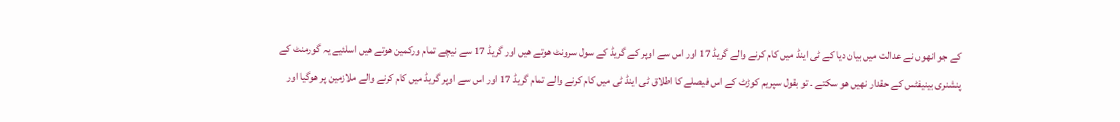کے جو انھوں نے عدالت میں بیان دیا کے ٹی اینڈ میں کام کرنے والے گریڈ 17 اور اس سے اوپر کے گریڈ کے سول سرونٹ ھوتے ھیں اور گریڈ 17 سے نیچے تمام ورکمین ھوتے ھیں اسلئیے یہ گورمنٹ کے پنشنری بینیفٹس کے حقدار نھیں ھو سکتے ۔ تو بقول سپریم کوڑٹ کے اس فیصلے کا اطلاق ٹی اینڈ ٹی میں کام کرنے والے تمام گریڈ 17 اور اس سے اوپر گریڈ میں کام کرنے والے ملازمین پر ھوگیا اور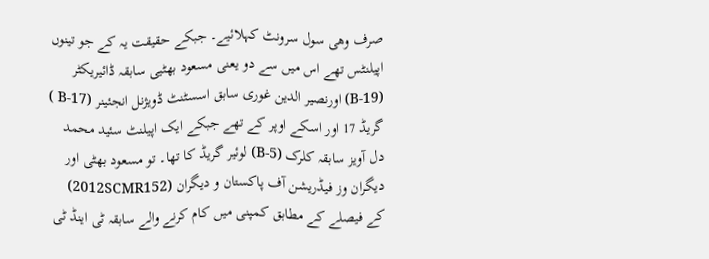صرف وھی سول سرونٹ کہلائیے۔ جبکے حقیقت یہ کے جو تینوں اپیلنٹس تھے اس میں سے دو یعنی مسعود بھٹیی سابقہ ڈائیریکٹر (B-19) اورنصیر الدین غوری سابق اسسٹنٹ ڈویژنل انجئینر (B-17 ) گریڈ 17 اور اسکے اوپر کے تھے جبکے ایک اپیلنٹ سئید محمد دل آویز سابقہ کلرک (B-5) لوئیر گریڈ کا تھا۔ تو مسعود بھٹی اور دیگران وز فیڈریشن آف پاکستان و دیگران (2012SCMR152) کے فیصلے کے مطابق کمپنی میں کام کرنے والے سابقہ ٹی اینڈ ٹی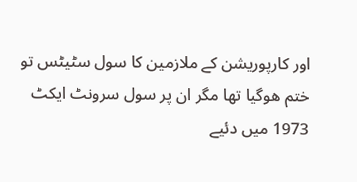اور کارپوریشن کے ملازمین کا سول سٹیٹس تو ختم ھوگیا تھا مگر ان پر سول سرونٹ ایکٹ 1973 میں دئیے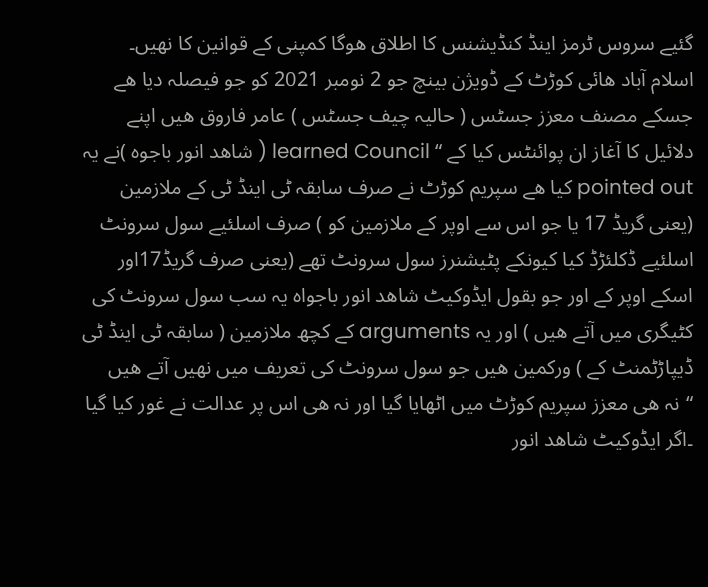گئیے سروس ٹرمز اینڈ کنڈیشنس کا اطلاق ھوگا کمپنی کے قوانین کا نھیں۔
اسلام آباد ھائی کوڑٹ کے ڈویژن بینچ جو 2 نومبر 2021 کو جو فیصلہ دیا ھے جسکے مصنف معزز جسٹس ( حالیہ چیف جسٹس ) عامر فاروق ھیں اپنے دلائیل کا آغاز ان پوائنٹس کیا کے “ learned Council ( شاھد انور باجوہ )نے یہ pointed out کیا ھے سپریم کوڑٹ نے صرف سابقہ ٹی اینڈ ٹی کے ملازمین (یعنی گریڈ 17 یا جو اس سے اوپر کے ملازمین کو ) صرف اسلئیے سول سرونٹ اسلئیے ڈکلئڑڈ کیا کیونکے پٹیشنرز سول سرونٹ تھے (یعنی صرف گریڈ17اور اسکے اوپر کے اور جو بقول ایڈوکیٹ شاھد انور باجواہ یہ سب سول سرونٹ کی کٹیگری میں آتے ھیں ) اور یہ arguments کے کچھ ملازمین ( سابقہ ٹی اینڈ ٹی ڈیپاڑٹمنٹ کے ) ورکمین ھیں جو سول سرونٹ کی تعریف میں نھیں آتے ھیں “نہ ھی معزز سپریم کوڑٹ میں اٹھایا گیا اور نہ ھی اس پر عدالت نے غور کیا گیا ۔اگر ایڈوکیٹ شاھد انور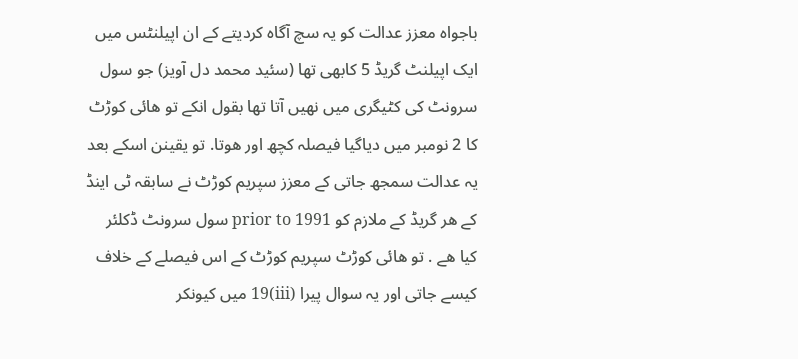باجواہ معزز عدالت کو یہ سچ آگاہ کردیتے کے ان اپیلنٹس میں ایک اپیلنٹ گریڈ 5 کابھی تھا (سئید محمد دل آویز) جو سول سرونٹ کی کٹیگری میں نھیں آتا تھا بقول انکے تو ھائی کوڑٹ کا 2 نومبر میں دیاگیا فیصلہ کچھ اور ھوتا. تو یقینن اسکے بعد یہ عدالت سمجھ جاتی کے معزز سپریم کوڑٹ نے سابقہ ٹی اینڈ کے ھر گریڈ کے ملازم کو prior to 1991 سول سرونٹ ڈکلئر کیا ھے . تو ھائی کوڑٹ سپریم کوڑٹ کے اس فیصلے کے خلاف کیسے جاتی اور یہ سوال پیرا (iii)19 میں کیونکر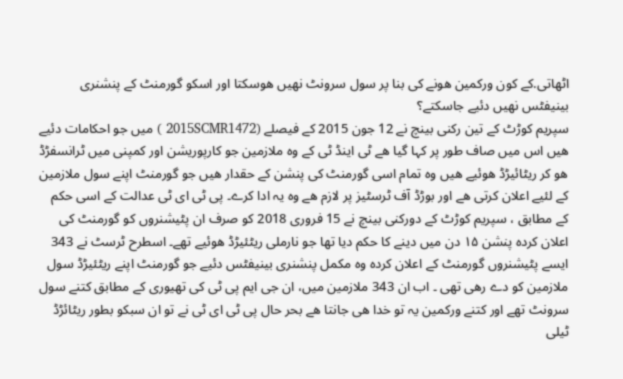اٹھاتی.کے کون ورکمین ھونے کی بنا پر سول سرونٹ نھیں ھوسکتا اور اسکو گورمنٹ کے پنشنری بینیفٹس نھیں دئیے جاسکتے؟
سپریم کوڑٹ کے تین رکنی بینچ نے 12 جون 2015 کے فیصلے (2015SCMR1472 ) میں جو احکامات دئیے ھیں اس میں صاف طور پر کہا گیا ھے ٹی اینڈ ٹی کے وہ ملازمین جو کارپوریشن اور کمپنی میں ٹرانسفڑڈ ھو کر ریٹائیڑڈ ھوئیے ھیں وہ تمام اسی گورمنٹ کی پنشن کے حقدار ھیں جو گورمنٹ اپنے سول ملازمین کے لئیے اعلان کرتی ھے اور بوڑڈ آف ٹرسٹیز پر لازم ھے وہ یہ ادا کرے۔ پی ٹی ای ٹی عدالت کے اسی حکم کے مطابق ، سپریم کوڑٹ کے دورکنی بینچ نے 15 فروری 2018 کو صرف ان پٹیشنروں کو گورمنٹ کی اعلان کردہ پنشن ۱۵ دن میں دینے کا حکم دیا تھا جو نارملی ریٹئیڑڈ ھوئیے تھے۔ اسطرح ٹرسٹ نے 343 ایسے پٹیشنروں گورمنٹ کے اعلان کردہ وہ مکمل پنشنری بینیفٹس دئیے جو گورمنٹ اپنے ریٹئیڑڈ سول ملازمین کو دے رھی تھی ۔ اب ان 343 ملازمین میں، ان جی ایم پی ٹی کی تھیوری کے مطابق کتنے سول سرونٹ تھے اور کتنے ورکمین یہ تو خدا ھی جانتا ھے بحر حال پی ٹی ای ٹی نے تو ان سبکو بطور ریٹائڑڈ ٹیلی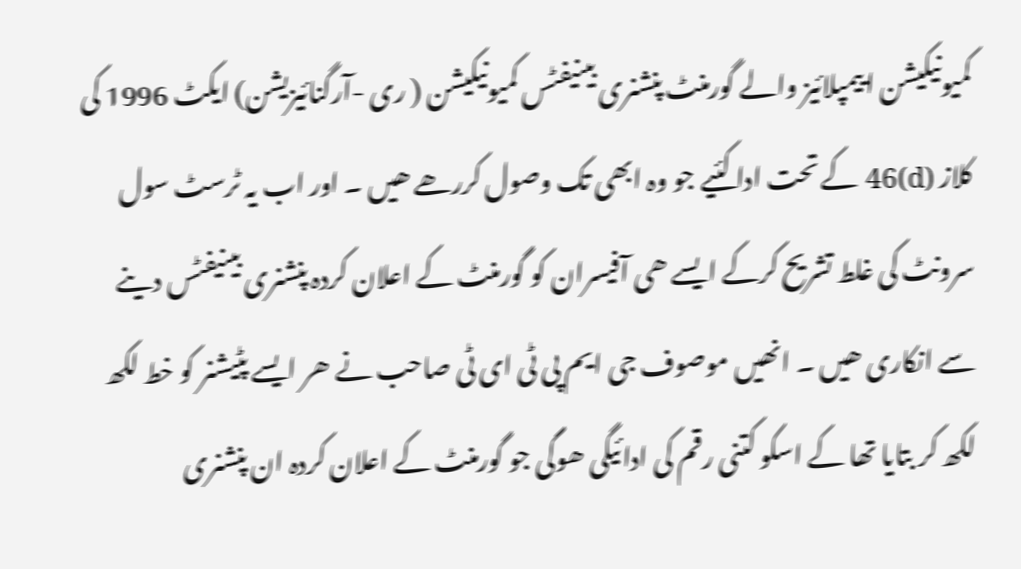کمیونیکیشن اییمپلائیز والے گورمنٹ پنشنری بینیفٹس کمیونیکیشن ( ری -آرگنائیزیشن) ایکٹ 1996 کی کلاز (d)46 کے تحت ادا کئیے جو وہ ابھی تک وصول کررھے ھیں ۔ اور اب یہ ٹرسٹ سول سرونٹ کی غلط تشریح کرکے ایسے ھی آفیسران کو گورمنٹ کے اعلان کردہ پنشنری بینیفٹس دینے سے انکاری ھیں ۔ انھیں موصوف جی ایم پی ٹی ای ٹی صاحب نے ھر ایسے پٹیشنر کو خط لکھ لکھ کر بتایا تھا کے اسکو کتنی رقم کی ادائیگی ھوگی جو گورمنٹ کے اعلان کردہ ان پنشنری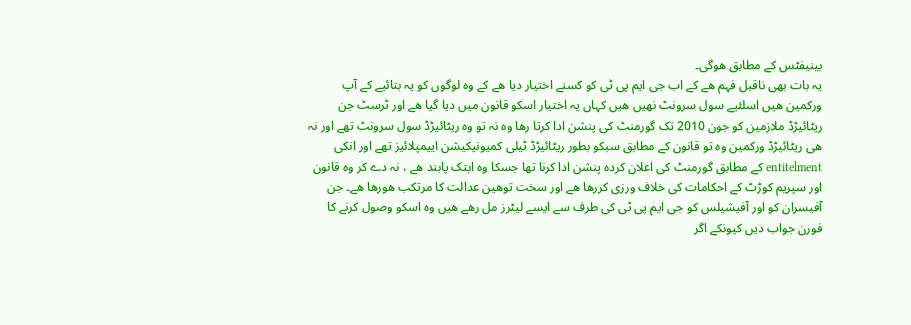بینیفٹس کے مطابق ھوگی۔
یہ بات بھی ناقبل فہم ھے کے اب جی ایم پی ٹی کو کسنے اختیار دیا ھے کے وہ لوگوں کو یہ بتائیے کے آپ ورکمین ھیں اسلئیے سول سرونٹ نھیں ھیں کہاں یہ اختیار اسکو قانون میں دیا گیا ھے اور ٹرسٹ جن ریٹائیڑڈ ملازمین کو جون 2010 تک گورمنٹ کی پنشن ادا کرتا رھا وہ نہ تو وہ ریٹائیڑڈ سول سرونٹ تھے اور نہ ھی ریٹائیڑڈ ورکمین وہ تو قانون کے مطابق سبکو بطور ریٹائیڑڈ ٹیلی کمیونیکیشن اییمپلائیز تھے اور انکی entitelment کے مطابق گورمنٹ کی اعلان کردہ پنشن ادا کرنا تھا جسکا وہ ابتک پابند ھے ، نہ دے کر وہ قانون اور سپریم کوڑٹ کے احکامات کی خلاف ورزی کررھا ھے اور سخت توھین عدالت کا مرتکب ھورھا ھے۔ جن آفیسران کو اور آفیشیلس کو جی ایم پی ٹی کی طرف سے ایسے لیٹرز مل رھے ھیں وہ اسکو وصول کرنے کا فورن جواب دیں کیونکے اگر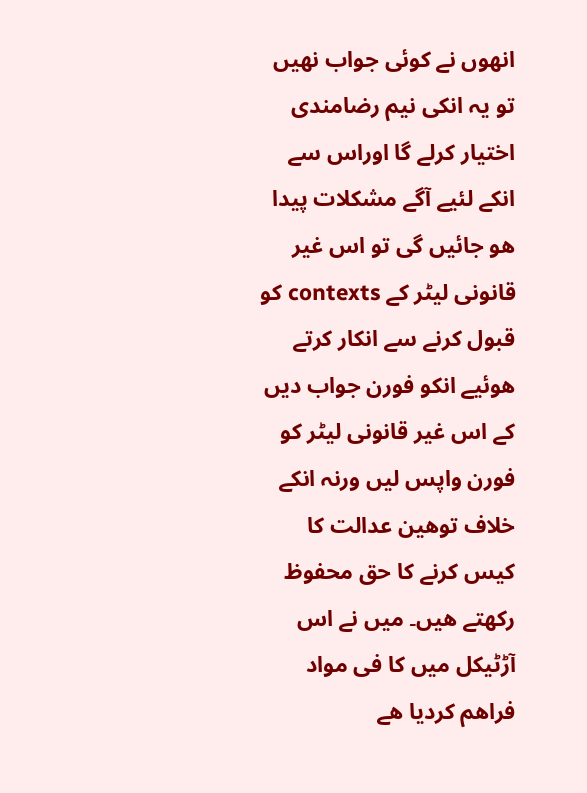انھوں نے کوئی جواب نھیں تو یہ انکی نیم رضامندی اختیار کرلے گا اوراس سے انکے لئیے آگے مشکلات پیدا ھو جائیں گی تو اس غیر قانونی لیٹر کے contexts کو قبول کرنے سے انکار کرتے ھوئیے انکو فورن جواب دیں کے اس غیر قانونی لیٹر کو فورن واپس لیں ورنہ انکے خلاف توھین عدالت کا کیس کرنے کا حق محفوظ رکھتے ھیں۔ میں نے اس آڑٹیکل میں کا فی مواد فراھم کردیا ھے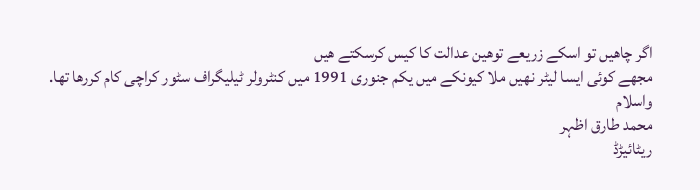اگر چاھیں تو اسکے زریعے توھین عدالت کا کیس کرسکتے ھیں
مجھے کوئی ایسا لیٹر نھیں ملا کیونکے میں یکم جنوری 1991 میں کنٹرولر ٹیلیگراف سٹور کراچی کام کررھا تھا.
واسلام
محمد طارق اظہر
ریٹائیڑڈ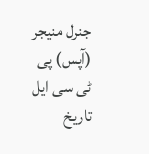جنرل منیجر (آپس) پی ٹی سی ایل
تاریخ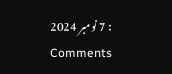: 7 نومبر 2024
Comments